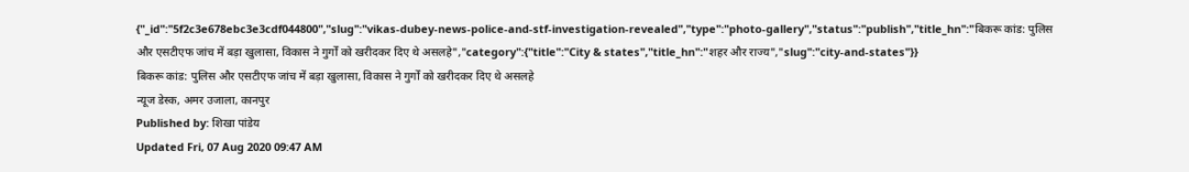{"_id":"5f2c3e678ebc3e3cdf044800","slug":"vikas-dubey-news-police-and-stf-investigation-revealed","type":"photo-gallery","status":"publish","title_hn":"बिकरू कांड: पुलिस और एसटीएफ जांच में बड़ा खुलासा, विकास ने गुर्गों को खरीदकर दिए थे असलहे","category":{"title":"City & states","title_hn":"शहर और राज्य","slug":"city-and-states"}}
बिकरू कांड: पुलिस और एसटीएफ जांच में बड़ा खुलासा, विकास ने गुर्गों को खरीदकर दिए थे असलहे
न्यूज डेस्क, अमर उजाला, कानपुर
Published by: शिखा पांडेय
Updated Fri, 07 Aug 2020 09:47 AM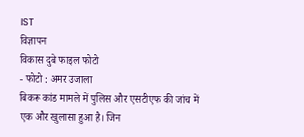IST
विज्ञापन
विकास दुबे फाइल फोटो
- फोटो : अमर उजाला
बिकरू कांड मामले में पुलिस और एसटीएफ की जांच में एक और खुलासा हुआ है। जिन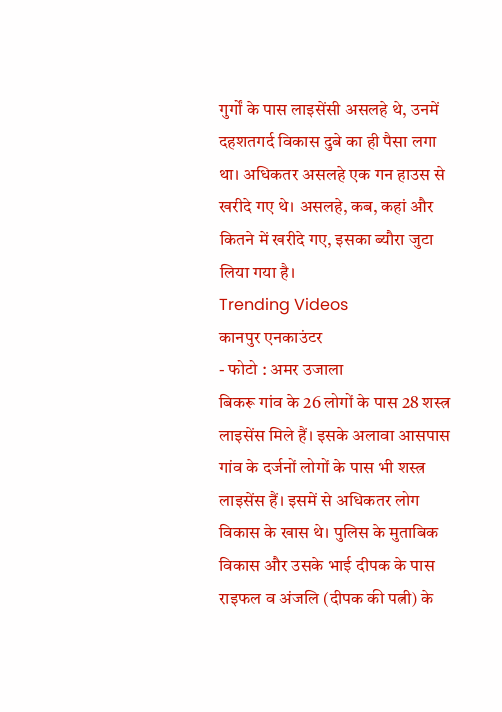गुर्गों के पास लाइसेंसी असलहे थे, उनमें दहशतगर्द विकास दुबे का ही पैसा लगा था। अधिकतर असलहे एक गन हाउस से खरीदे गए थे। असलहे, कब, कहां और कितने में खरीदे गए, इसका ब्यौरा जुटा लिया गया है।
Trending Videos
कानपुर एनकाउंटर
- फोटो : अमर उजाला
बिकरू गांव के 26 लोगों के पास 28 शस्त्र लाइसेंस मिले हैं। इसके अलावा आसपास गांव के दर्जनों लोगों के पास भी शस्त्र लाइसेंस हैं। इसमें से अधिकतर लोग विकास के खास थे। पुलिस के मुताबिक विकास और उसके भाई दीपक के पास राइफल व अंजलि (दीपक की पत्नी) के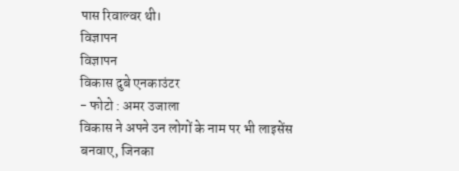पास रिवाल्वर थी।
विज्ञापन
विज्ञापन
विकास दुबे एनकाउंटर
- फोटो : अमर उजाला
विकास ने अपने उन लोगों के नाम पर भी लाइसेंस बनवाए, जिनका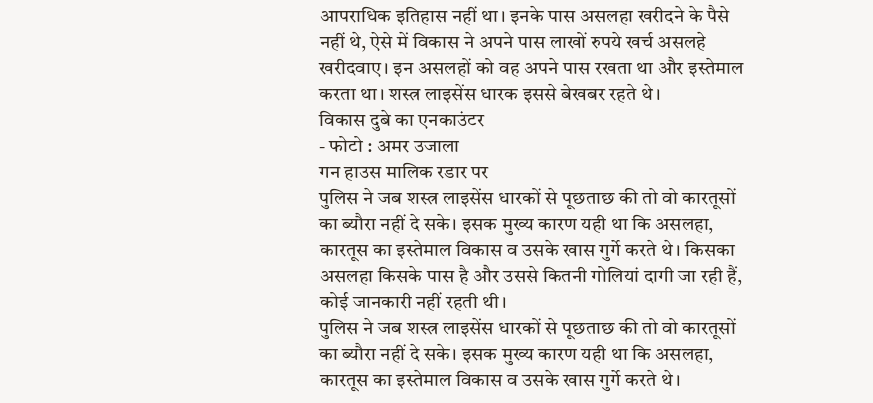आपराधिक इतिहास नहीं था। इनके पास असलहा खरीदने के पैसे नहीं थे, ऐसे में विकास ने अपने पास लाखों रुपये खर्च असलहे खरीदवाए। इन असलहों को वह अपने पास रखता था और इस्तेमाल करता था। शस्त्र लाइसेंस धारक इससे बेखबर रहते थे।
विकास दुबे का एनकाउंटर
- फोटो : अमर उजाला
गन हाउस मालिक रडार पर
पुलिस ने जब शस्त्र लाइसेंस धारकों से पूछताछ की तो वो कारतूसों का ब्यौरा नहीं दे सके। इसक मुख्य कारण यही था कि असलहा, कारतूस का इस्तेमाल विकास व उसके खास गुर्गे करते थे। किसका असलहा किसके पास है और उससे कितनी गोलियां दागी जा रही हैं, कोई जानकारी नहीं रहती थी।
पुलिस ने जब शस्त्र लाइसेंस धारकों से पूछताछ की तो वो कारतूसों का ब्यौरा नहीं दे सके। इसक मुख्य कारण यही था कि असलहा, कारतूस का इस्तेमाल विकास व उसके खास गुर्गे करते थे।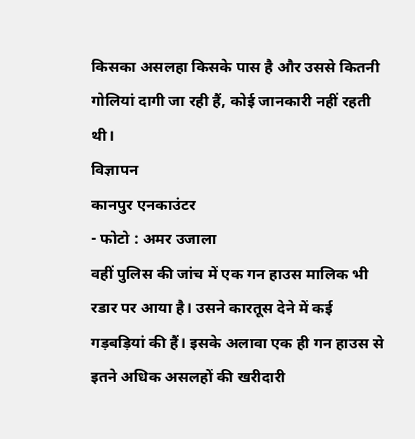किसका असलहा किसके पास है और उससे कितनी गोलियां दागी जा रही हैं, कोई जानकारी नहीं रहती थी।
विज्ञापन
कानपुर एनकाउंटर
- फोटो : अमर उजाला
वहीं पुलिस की जांच में एक गन हाउस मालिक भी रडार पर आया है। उसने कारतूस देने में कई गड़बड़ियां की हैं। इसके अलावा एक ही गन हाउस से इतने अधिक असलहों की खरीदारी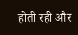होती रही और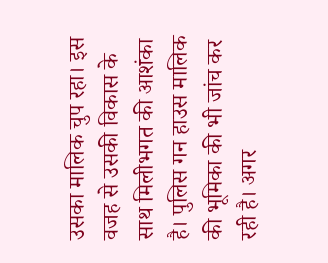उसका मालिक चुप रहा। इस वजह से उसकी विकास के साथ मिलीभगत की आशंका है। पुलिस गन हाउस मालिक की भूमिका की भी जांच कर रही है। अगर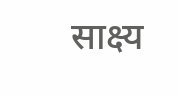साक्ष्य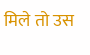मिले तो उस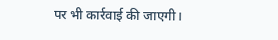पर भी कार्रवाई की जाएगी।